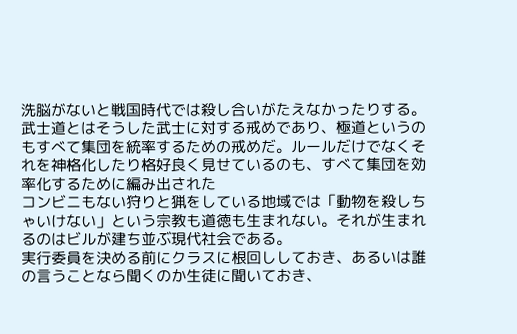洗脳がないと戦国時代では殺し合いがたえなかったりする。武士道とはそうした武士に対する戒めであり、極道というのもすべて集団を統率するための戒めだ。ルールだけでなくそれを神格化したり格好良く見せているのも、すべて集団を効率化するために編み出された
コンビニもない狩りと猟をしている地域では「動物を殺しちゃいけない」という宗教も道徳も生まれない。それが生まれるのはビルが建ち並ぶ現代社会である。
実行委員を決める前にクラスに根回ししておき、あるいは誰の言うことなら聞くのか生徒に聞いておき、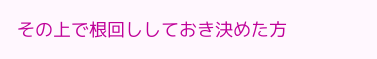その上で根回ししておき決めた方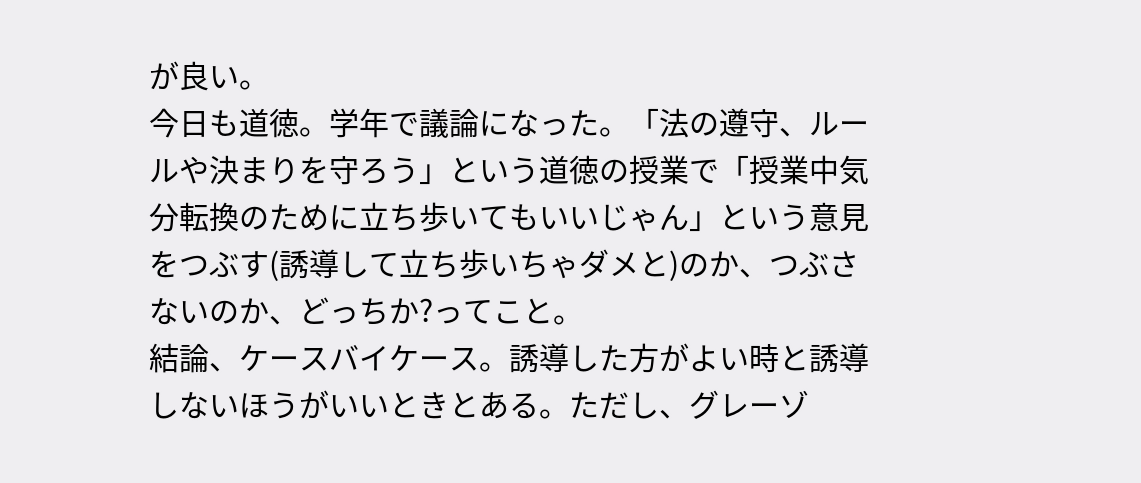が良い。
今日も道徳。学年で議論になった。「法の遵守、ルールや決まりを守ろう」という道徳の授業で「授業中気分転換のために立ち歩いてもいいじゃん」という意見をつぶす(誘導して立ち歩いちゃダメと)のか、つぶさないのか、どっちか?ってこと。
結論、ケースバイケース。誘導した方がよい時と誘導しないほうがいいときとある。ただし、グレーゾ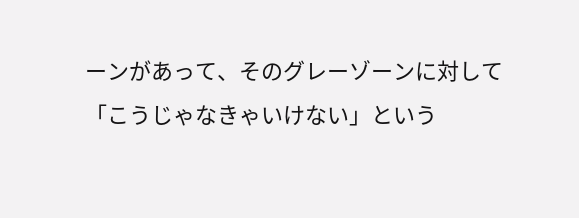ーンがあって、そのグレーゾーンに対して「こうじゃなきゃいけない」という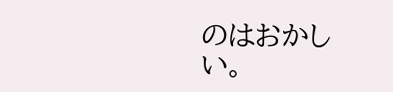のはおかしい。